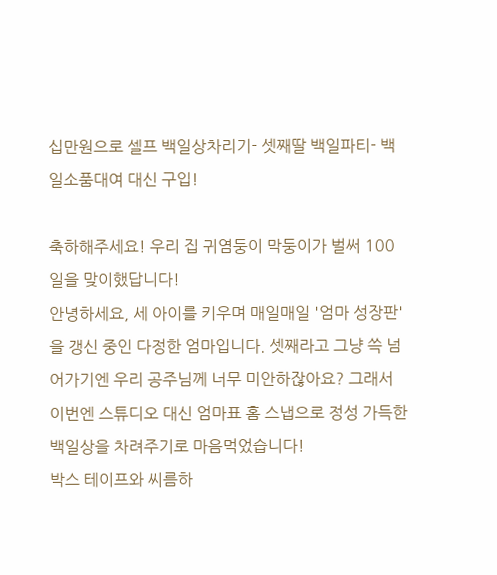십만원으로 셀프 백일상차리기- 셋째딸 백일파티- 백일소품대여 대신 구입!

축하해주세요! 우리 집 귀염둥이 막둥이가 벌써 100일을 맞이했답니다!
안녕하세요, 세 아이를 키우며 매일매일 '엄마 성장판'을 갱신 중인 다정한 엄마입니다. 셋째라고 그냥 쓱 넘어가기엔 우리 공주님께 너무 미안하잖아요? 그래서 이번엔 스튜디오 대신 엄마표 홈 스냅으로 정성 가득한 백일상을 차려주기로 마음먹었습니다!
박스 테이프와 씨름하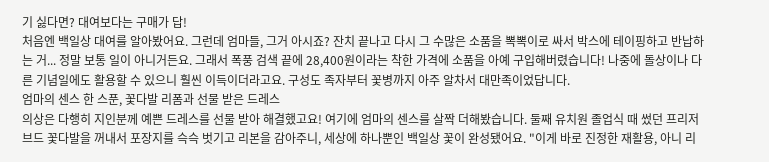기 싫다면? 대여보다는 구매가 답!
처음엔 백일상 대여를 알아봤어요. 그런데 엄마들, 그거 아시죠? 잔치 끝나고 다시 그 수많은 소품을 뽁뽁이로 싸서 박스에 테이핑하고 반납하는 거... 정말 보통 일이 아니거든요. 그래서 폭풍 검색 끝에 28,400원이라는 착한 가격에 소품을 아예 구입해버렸습니다! 나중에 돌상이나 다른 기념일에도 활용할 수 있으니 훨씬 이득이더라고요. 구성도 족자부터 꽃병까지 아주 알차서 대만족이었답니다.
엄마의 센스 한 스푼, 꽃다발 리폼과 선물 받은 드레스
의상은 다행히 지인분께 예쁜 드레스를 선물 받아 해결했고요! 여기에 엄마의 센스를 살짝 더해봤습니다. 둘째 유치원 졸업식 때 썼던 프리저브드 꽃다발을 꺼내서 포장지를 슥슥 벗기고 리본을 감아주니, 세상에 하나뿐인 백일상 꽃이 완성됐어요. "이게 바로 진정한 재활용, 아니 리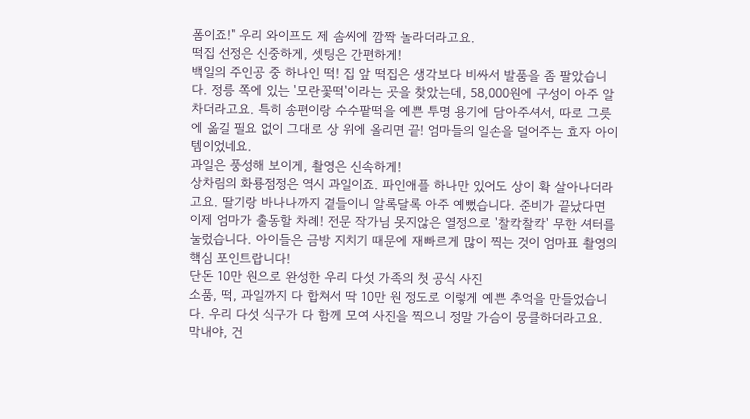폼이죠!" 우리 와이프도 제 솜씨에 깜짝 놀라더라고요.
떡집 선정은 신중하게, 셋팅은 간편하게!
백일의 주인공 중 하나인 떡! 집 앞 떡집은 생각보다 비싸서 발품을 좀 팔았습니다. 정릉 쪽에 있는 '모란꽃떡'이라는 곳을 찾았는데, 58,000원에 구성이 아주 알차더라고요. 특히 송편이랑 수수팥떡을 예쁜 투명 용기에 담아주셔서, 따로 그릇에 옮길 필요 없이 그대로 상 위에 올리면 끝! 엄마들의 일손을 덜어주는 효자 아이템이었네요.
과일은 풍성해 보이게, 촬영은 신속하게!
상차림의 화룡점정은 역시 과일이죠. 파인애플 하나만 있어도 상이 확 살아나더라고요. 딸기랑 바나나까지 곁들이니 알록달록 아주 예뻤습니다. 준비가 끝났다면 이제 엄마가 출동할 차례! 전문 작가님 못지않은 열정으로 '찰칵찰칵' 무한 셔터를 눌렀습니다. 아이들은 금방 지치기 때문에 재빠르게 많이 찍는 것이 엄마표 촬영의 핵심 포인트랍니다!
단돈 10만 원으로 완성한 우리 다섯 가족의 첫 공식 사진
소품, 떡, 과일까지 다 합쳐서 딱 10만 원 정도로 이렇게 예쁜 추억을 만들었습니다. 우리 다섯 식구가 다 함께 모여 사진을 찍으니 정말 가슴이 뭉클하더라고요.
막내야, 건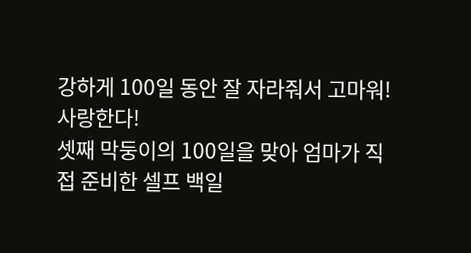강하게 100일 동안 잘 자라줘서 고마워! 사랑한다!
셋째 막둥이의 100일을 맞아 엄마가 직접 준비한 셀프 백일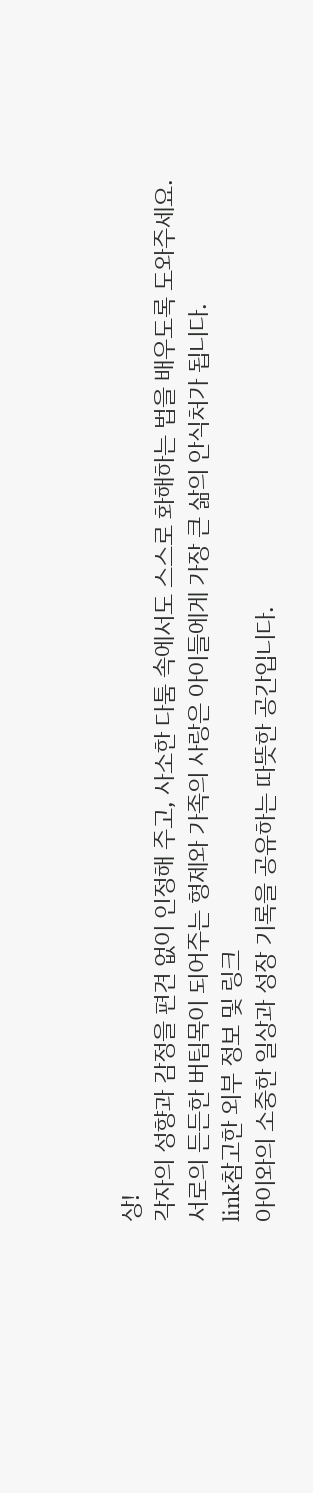상!
각자의 성향과 감정을 편견 없이 인정해 주고, 사소한 다툼 속에서도 스스로 화해하는 법을 배우도록 도와주세요.
서로의 든든한 버팀목이 되어주는 형제와 가족의 사랑은 아이들에게 가장 큰 삶의 안식처가 됩니다.
link참고한 외부 정보 및 링크
아이와의 소중한 일상과 성장 기록을 공유하는 따뜻한 공간입니다.